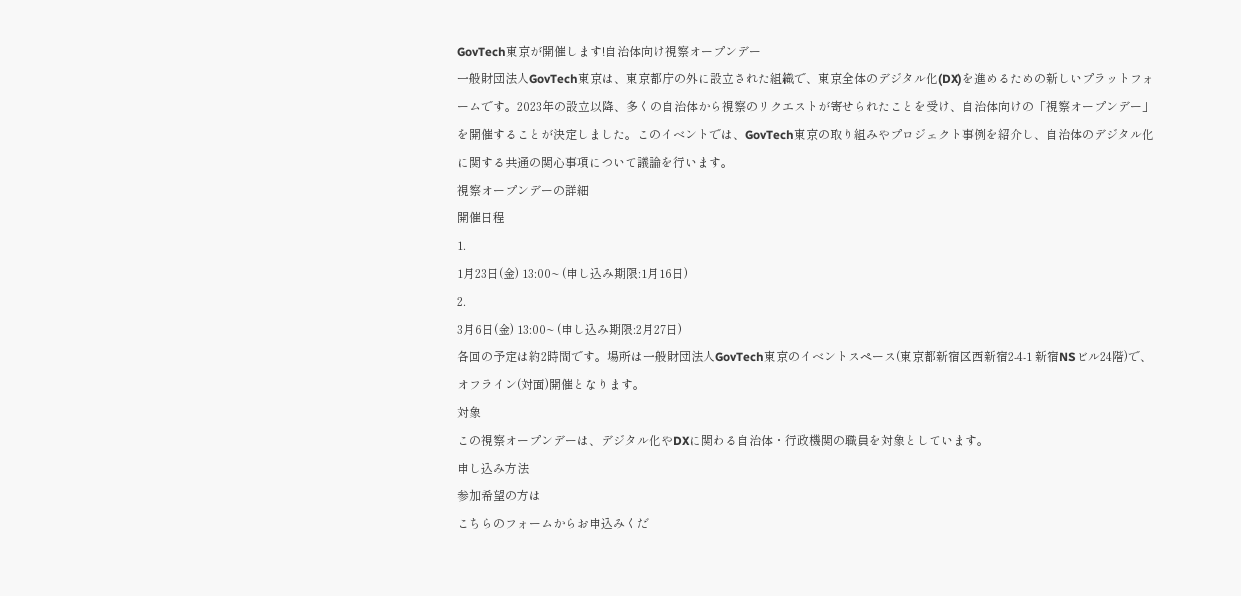GovTech東京が開催します!自治体向け視察オープンデー
一般財団法人GovTech東京は、東京都庁の外に設立された組織で、東京全体のデジタル化(DX)を進めるための新しいプラットフォームです。2023年の設立以降、多くの自治体から視察のリクエストが寄せられたことを受け、自治体向けの「視察オープンデー」を開催することが決定しました。このイベントでは、GovTech東京の取り組みやプロジェクト事例を紹介し、自治体のデジタル化に関する共通の関心事項について議論を行います。
視察オープンデーの詳細
開催日程
1.
1月23日(金) 13:00~ (申し込み期限:1月16日)
2.
3月6日(金) 13:00~ (申し込み期限:2月27日)
各回の予定は約2時間です。場所は一般財団法人GovTech東京のイベントスペース(東京都新宿区西新宿2-4-1 新宿NSビル24階)で、オフライン(対面)開催となります。
対象
この視察オープンデーは、デジタル化やDXに関わる自治体・行政機関の職員を対象としています。
申し込み方法
参加希望の方は
こちらのフォームからお申込みくだ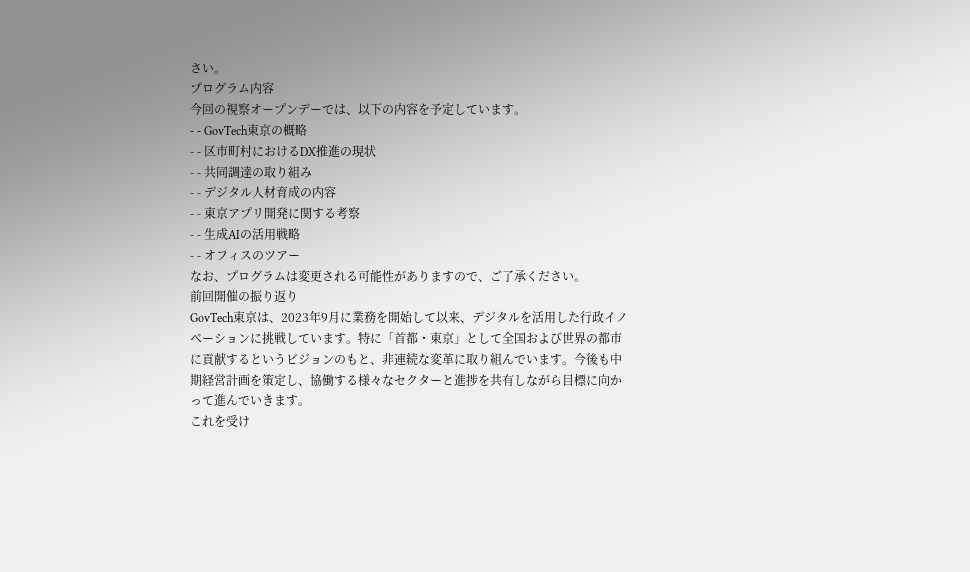さい。
プログラム内容
今回の視察オープンデーでは、以下の内容を予定しています。
- - GovTech東京の概略
- - 区市町村におけるDX推進の現状
- - 共同調達の取り組み
- - デジタル人材育成の内容
- - 東京アプリ開発に関する考察
- - 生成AIの活用戦略
- - オフィスのツアー
なお、プログラムは変更される可能性がありますので、ご了承ください。
前回開催の振り返り
GovTech東京は、2023年9月に業務を開始して以来、デジタルを活用した行政イノベーションに挑戦しています。特に「首都・東京」として全国および世界の都市に貢献するというビジョンのもと、非連続な変革に取り組んでいます。今後も中期経営計画を策定し、協働する様々なセクターと進捗を共有しながら目標に向かって進んでいきます。
これを受け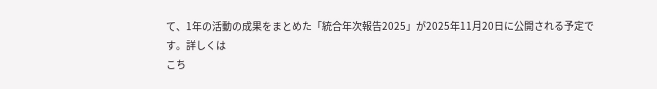て、1年の活動の成果をまとめた「統合年次報告2025」が2025年11月20日に公開される予定です。詳しくは
こち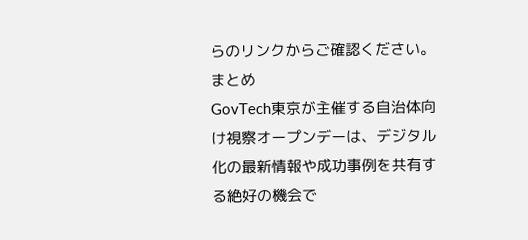らのリンクからご確認ください。
まとめ
GovTech東京が主催する自治体向け視察オープンデーは、デジタル化の最新情報や成功事例を共有する絶好の機会で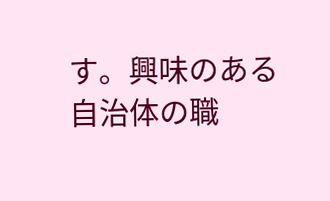す。興味のある自治体の職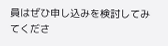員はぜひ申し込みを検討してみてくださ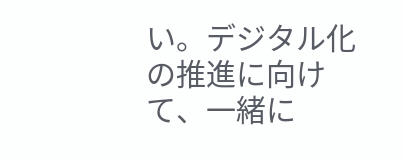い。デジタル化の推進に向けて、一緒に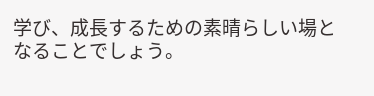学び、成長するための素晴らしい場となることでしょう。